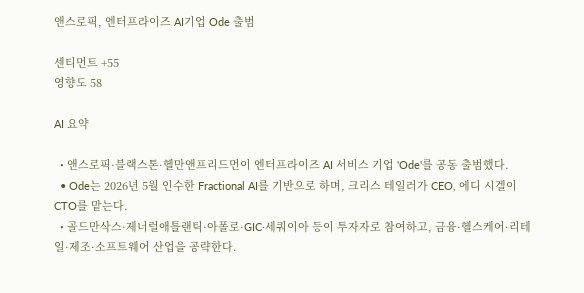앤스로픽, 엔터프라이즈 AI기업 Ode 출범

센티먼트 +55
영향도 58

AI 요약

  • 앤스로픽·블랙스톤·헬만앤프리드먼이 엔터프라이즈 AI 서비스 기업 'Ode'를 공동 출범했다.
  • Ode는 2026년 5월 인수한 Fractional AI를 기반으로 하며, 크리스 테일러가 CEO, 에디 시겔이 CTO를 맡는다.
  • 골드만삭스·제너럴애틀랜틱·아폴로·GIC·세쿼이아 등이 투자자로 참여하고, 금융·헬스케어·리테일·제조·소프트웨어 산업을 공략한다.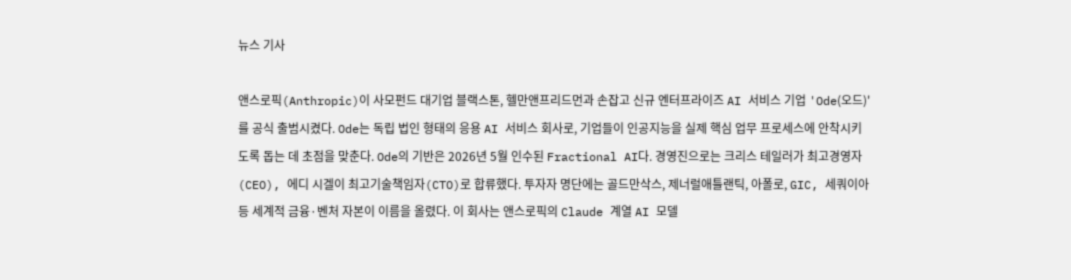뉴스 기사

앤스로픽(Anthropic)이 사모펀드 대기업 블랙스톤, 헬만앤프리드먼과 손잡고 신규 엔터프라이즈 AI 서비스 기업 'Ode(오드)'를 공식 출범시켰다. Ode는 독립 법인 형태의 응용 AI 서비스 회사로, 기업들이 인공지능을 실제 핵심 업무 프로세스에 안착시키도록 돕는 데 초점을 맞춘다. Ode의 기반은 2026년 5월 인수된 Fractional AI다. 경영진으로는 크리스 테일러가 최고경영자(CEO), 에디 시겔이 최고기술책임자(CTO)로 합류했다. 투자자 명단에는 골드만삭스, 제너럴애틀랜틱, 아폴로, GIC, 세쿼이아 등 세계적 금융·벤처 자본이 이름을 올렸다. 이 회사는 앤스로픽의 Claude 계열 AI 모델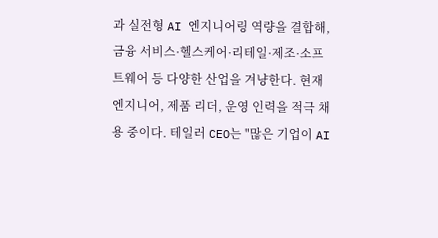과 실전형 AI 엔지니어링 역량을 결합해, 금융 서비스·헬스케어·리테일·제조·소프트웨어 등 다양한 산업을 겨냥한다. 현재 엔지니어, 제품 리더, 운영 인력을 적극 채용 중이다. 테일러 CEO는 "많은 기업이 AI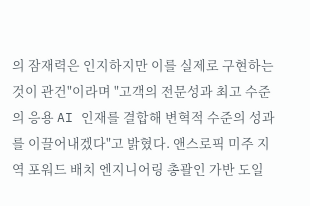의 잠재력은 인지하지만 이를 실제로 구현하는 것이 관건"이라며 "고객의 전문성과 최고 수준의 응용 AI 인재를 결합해 변혁적 수준의 성과를 이끌어내겠다"고 밝혔다. 앤스로픽 미주 지역 포워드 배치 엔지니어링 총괄인 가반 도일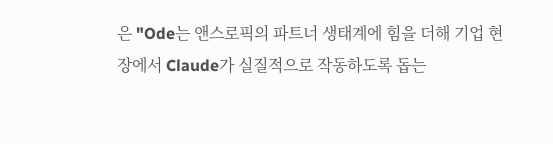은 "Ode는 앤스로픽의 파트너 생태계에 힘을 더해 기업 현장에서 Claude가 실질적으로 작동하도록 돕는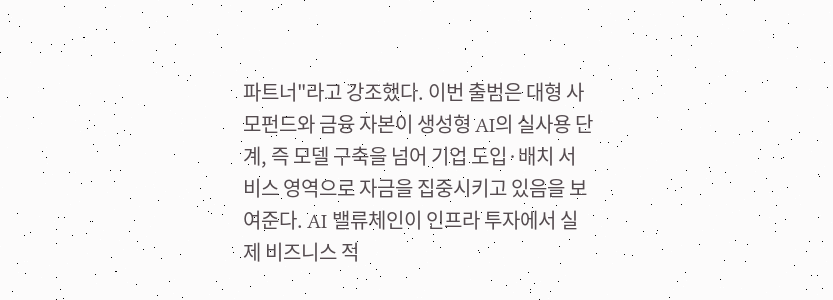파트너"라고 강조했다. 이번 출범은 대형 사모펀드와 금융 자본이 생성형 AI의 실사용 단계, 즉 모델 구축을 넘어 기업 도입·배치 서비스 영역으로 자금을 집중시키고 있음을 보여준다. AI 밸류체인이 인프라 투자에서 실제 비즈니스 적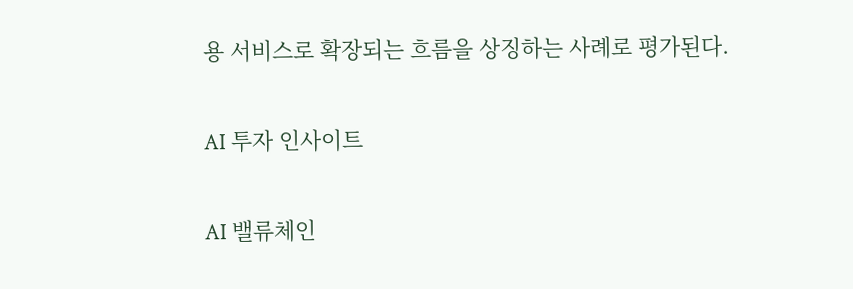용 서비스로 확장되는 흐름을 상징하는 사례로 평가된다.

AI 투자 인사이트

AI 밸류체인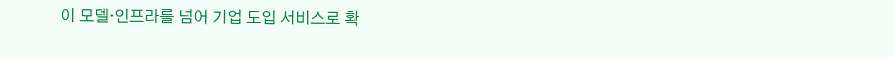이 모델·인프라를 넘어 기업 도입 서비스로 확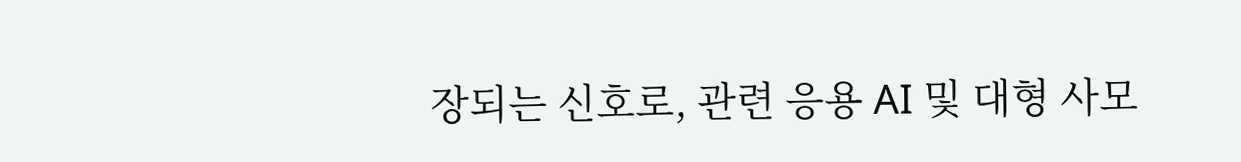장되는 신호로, 관련 응용 AI 및 대형 사모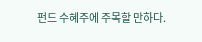펀드 수혜주에 주목할 만하다.